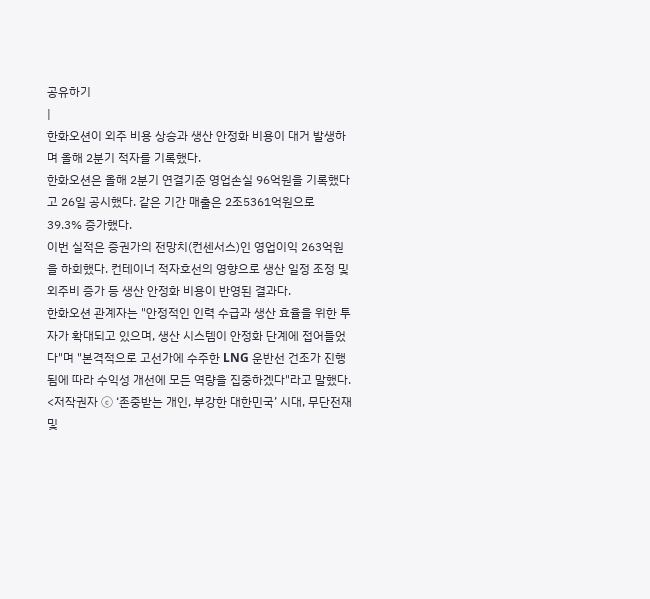공유하기
|
한화오션이 외주 비용 상승과 생산 안정화 비용이 대거 발생하며 올해 2분기 적자를 기록했다.
한화오션은 올해 2분기 연결기준 영업손실 96억원을 기록했다고 26일 공시했다. 같은 기간 매출은 2조5361억원으로 39.3% 증가했다.
이번 실적은 증권가의 전망치(컨센서스)인 영업이익 263억원을 하회했다. 컨테이너 적자호선의 영향으로 생산 일정 조정 및 외주비 증가 등 생산 안정화 비용이 반영된 결과다.
한화오션 관계자는 "안정적인 인력 수급과 생산 효율을 위한 투자가 확대되고 있으며, 생산 시스템이 안정화 단계에 접어들었다"며 "본격적으로 고선가에 수주한 LNG 운반선 건조가 진행됨에 따라 수익성 개선에 모든 역량을 집중하겠다"라고 말했다.
<저작권자 ⓒ ‘존중받는 개인, 부강한 대한민국’ 시대, 무단전재 및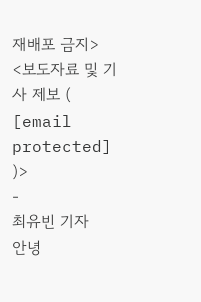재배포 금지>
<보도자료 및 기사 제보 ( [email protected] )>
-
최유빈 기자
안녕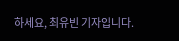하세요, 최유빈 기자입니다.